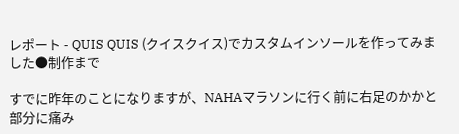レポート - QUIS QUIS (クイスクイス)でカスタムインソールを作ってみました●制作まで

すでに昨年のことになりますが、NAHAマラソンに行く前に右足のかかと部分に痛み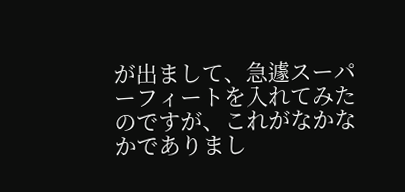が出まして、急遽スーパーフィートを入れてみたのですが、これがなかなかでありまし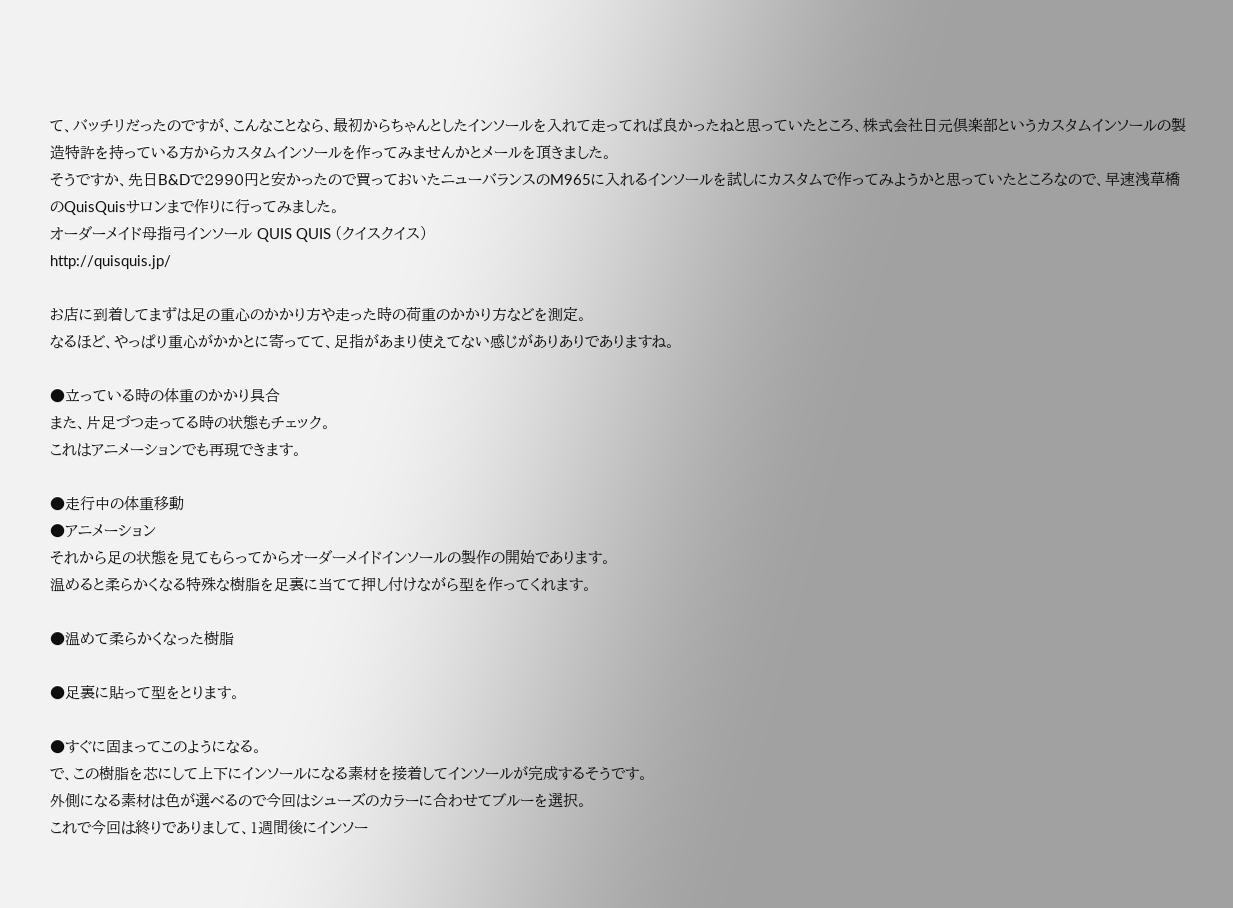て、バッチリだったのですが、こんなことなら、最初からちゃんとしたインソールを入れて走ってれば良かったねと思っていたところ、株式会社日元倶楽部というカスタムインソールの製造特許を持っている方からカスタムインソールを作ってみませんかとメールを頂きました。
そうですか、先日B&Dで2990円と安かったので買っておいたニューバランスのM965に入れるインソールを試しにカスタムで作ってみようかと思っていたところなので、早速浅草橋のQuisQuisサロンまで作りに行ってみました。
オーダーメイド母指弓インソール QUIS QUIS (クイスクイス)
http://quisquis.jp/

お店に到着してまずは足の重心のかかり方や走った時の荷重のかかり方などを測定。
なるほど、やっぱり重心がかかとに寄ってて、足指があまり使えてない感じがありありでありますね。

●立っている時の体重のかかり具合
また、片足づつ走ってる時の状態もチェック。
これはアニメーションでも再現できます。

●走行中の体重移動
●アニメーション
それから足の状態を見てもらってからオーダーメイドインソールの製作の開始であります。
温めると柔らかくなる特殊な樹脂を足裏に当てて押し付けながら型を作ってくれます。

●温めて柔らかくなった樹脂

●足裏に貼って型をとります。

●すぐに固まってこのようになる。
で、この樹脂を芯にして上下にインソールになる素材を接着してインソールが完成するそうです。
外側になる素材は色が選べるので今回はシューズのカラーに合わせてブルーを選択。
これで今回は終りでありまして、1週間後にインソー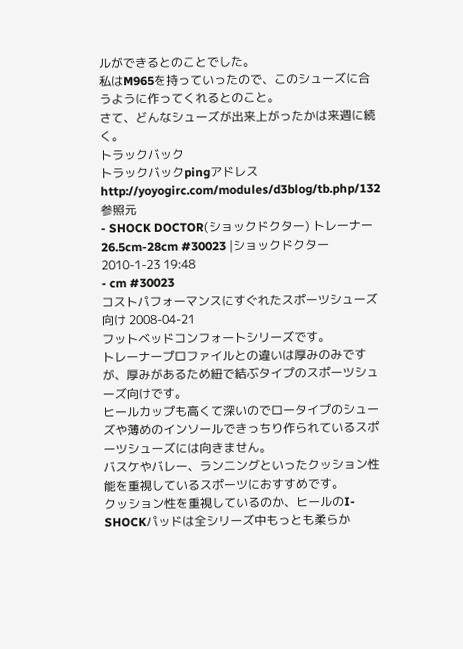ルができるとのことでした。
私はM965を持っていったので、このシューズに合うように作ってくれるとのこと。
さて、どんなシューズが出来上がったかは来週に続く。
トラックバック
トラックバックpingアドレス http://yoyogirc.com/modules/d3blog/tb.php/132
参照元
- SHOCK DOCTOR(ショックドクター) トレーナー 26.5cm-28cm #30023 |ショックドクター2010-1-23 19:48
- cm #30023
コストパフォーマンスにすぐれたスポーツシューズ向け 2008-04-21
フットベッドコンフォートシリーズです。
トレーナープロファイルとの違いは厚みのみですが、厚みがあるため紐で結ぶタイプのスポーツシューズ向けです。
ヒールカップも高くて深いのでロータイプのシューズや薄めのインソールできっちり作られているスポーツシューズには向きません。
バスケやバレー、ランニングといったクッション性能を重視しているスポーツにおすすめです。
クッション性を重視しているのか、ヒールのI-SHOCKパッドは全シリーズ中もっとも柔らか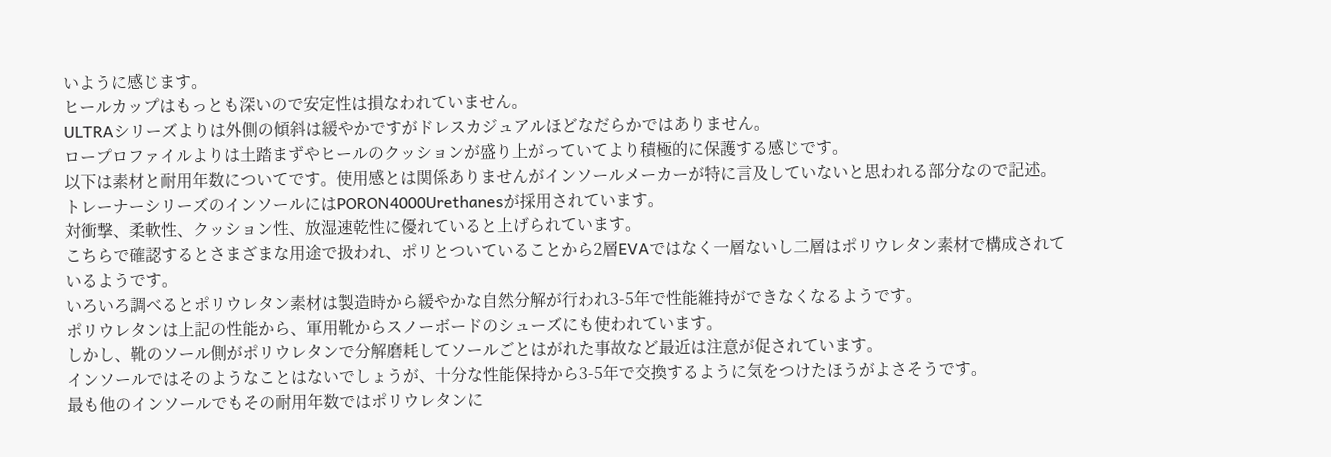いように感じます。
ヒールカップはもっとも深いので安定性は損なわれていません。
ULTRAシリーズよりは外側の傾斜は緩やかですがドレスカジュアルほどなだらかではありません。
ロープロファイルよりは土踏まずやヒールのクッションが盛り上がっていてより積極的に保護する感じです。
以下は素材と耐用年数についてです。使用感とは関係ありませんがインソールメーカーが特に言及していないと思われる部分なので記述。
トレーナーシリーズのインソールにはPORON4000Urethanesが採用されています。
対衝撃、柔軟性、クッション性、放湿速乾性に優れていると上げられています。
こちらで確認するとさまざまな用途で扱われ、ポリとついていることから2層EVAではなく一層ないし二層はポリウレタン素材で構成されているようです。
いろいろ調べるとポリウレタン素材は製造時から緩やかな自然分解が行われ3-5年で性能維持ができなくなるようです。
ポリウレタンは上記の性能から、軍用靴からスノーボードのシューズにも使われています。
しかし、靴のソール側がポリウレタンで分解磨耗してソールごとはがれた事故など最近は注意が促されています。
インソールではそのようなことはないでしょうが、十分な性能保持から3-5年で交換するように気をつけたほうがよさそうです。
最も他のインソールでもその耐用年数ではポリウレタンに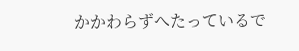かかわらずへたっているで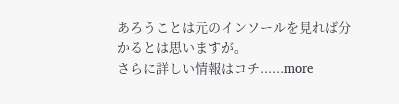あろうことは元のインソールを見れば分かるとは思いますが。
さらに詳しい情報はコチ......more